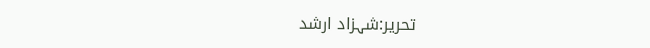تحریر:شہزاد ارشد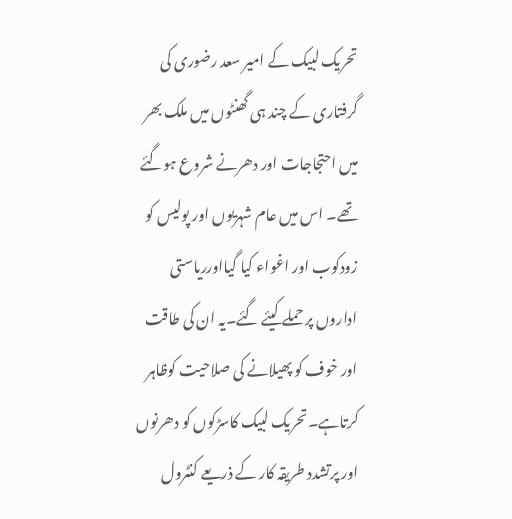تحریک لبیک کے امیر سعد رضوری کی گرفتاری کے چند ہی گھنٹوں میں ملک بھر میں احتجاجات اور دھرنے شروع ہوگئے تھے۔ اس میں عام شہریوں اور پولیس کو زودکوب اور اغواء کیا گیااورریاستی اداروں پر حملے کیئے گئے۔یہ ان کی طاقت اور خوف کو پھیلانے کی صلاحیت کوظاہر کرتاہے۔تحریک لبیک کاسڑکوں کو دھرنوں اور پرتشدد طریقہ کار کے ذریعے کنٹرول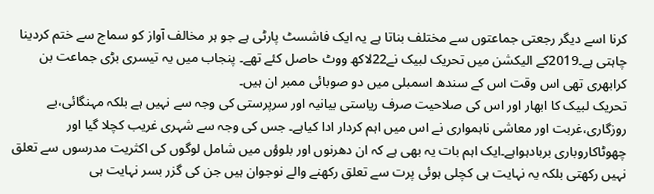کرنا اسے دیگر رجعتی جماعتوں سے مختلف بناتا ہے یہ ایک فاشسٹ پارٹی ہے جو ہر مخالف آواز کو سماج سے ختم کردینا چاہتی ہے۔2019کے الیکشن میں تحریک لبیک نے22لاکھ ووٹ حاصل کئے تھے۔ پنجاب میں یہ تیسری بڑی جماعت بن کرابھری تھی اس وقت اس کے سندھ اسمبلی میں دو صوبائی ممبر ان ہیں۔
تحریک لبیک کا ابھار اور اس کی صلاحیت صرف ریاستی بیانیہ اور سرپرستی کی وجہ سے نہیں ہے بلکہ مہنگائی،بے روزگاری،غربت اور معاشی ناہمواری نے اس میں اہم کردار ادا کیاہے۔ جس کی وجہ سے شہری غریب کچلا گیا اور چھوٹاکاروباری بربادہواہے۔ایک اہم بات یہ بھی ہے کہ ان دھرنوں اور بلوؤں میں شامل لوگوں کی اکثریت مدرسوں سے تعلق نہیں رکھتی بلکہ یہ نہایت ہی کچلی ہوئی پرت سے تعلق رکھنے والے نوجوان ہیں جن کی گزر بسر نہایت ہی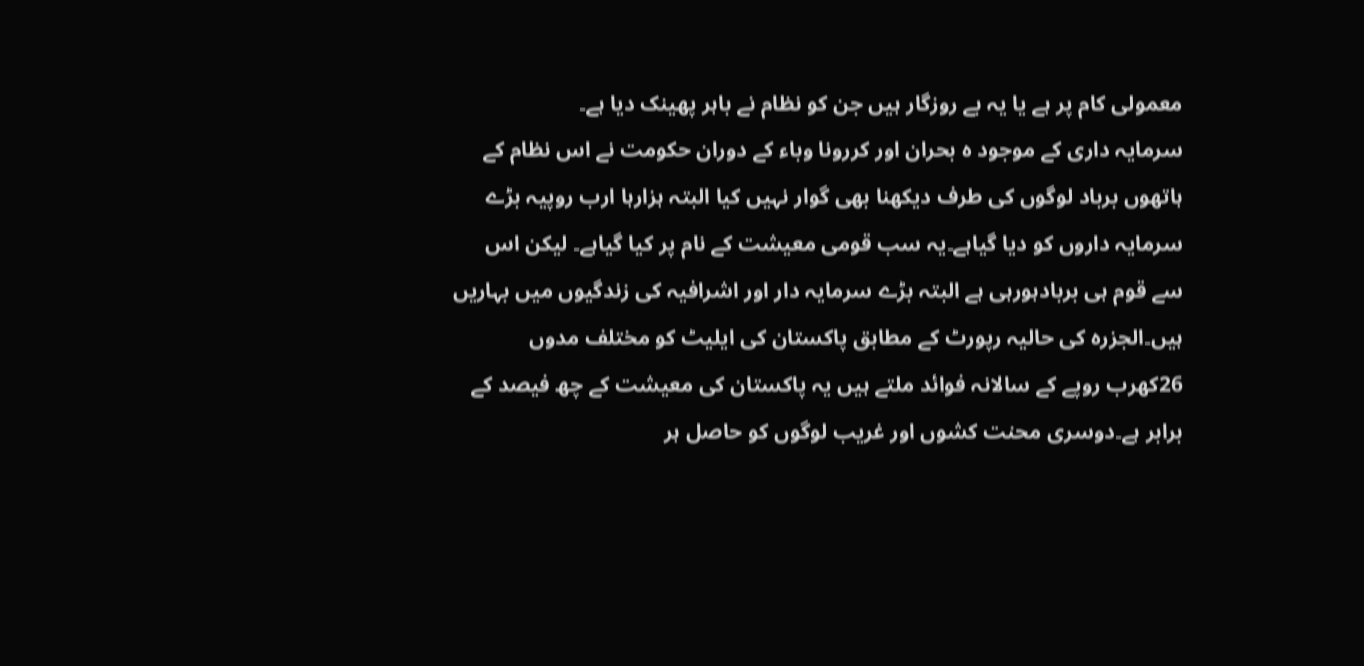معمولی کام پر ہے یا یہ بے روزگار ہیں جن کو نظام نے باہر پھینک دیا ہے۔
سرمایہ داری کے موجود ہ بحران اور کررونا وباء کے دوران حکومت نے اس نظام کے ہاتھوں برباد لوگوں کی طرف دیکھنا بھی گوار نہیں کیا البتہ ہزارہا ارب روپیہ بڑے سرمایہ داروں کو دیا گیاہے۔یہ سب قومی معیشت کے نام پر کیا گیاہے۔ لیکن اس سے قوم ہی بربادہورہی ہے البتہ بڑے سرمایہ دار اور اشرافیہ کی زندگیوں میں بہاریں ہیں۔الجزرہ کی حالیہ رپورٹ کے مطابق پاکستان کی ایلیٹ کو مختلف مدوں 26کھرب روپے کے سالانہ فوائد ملتے ہیں یہ پاکستان کی معیشت کے چھ فیصد کے برابر ہے۔دوسری محنت کشوں اور غریب لوگوں کو حاصل ہر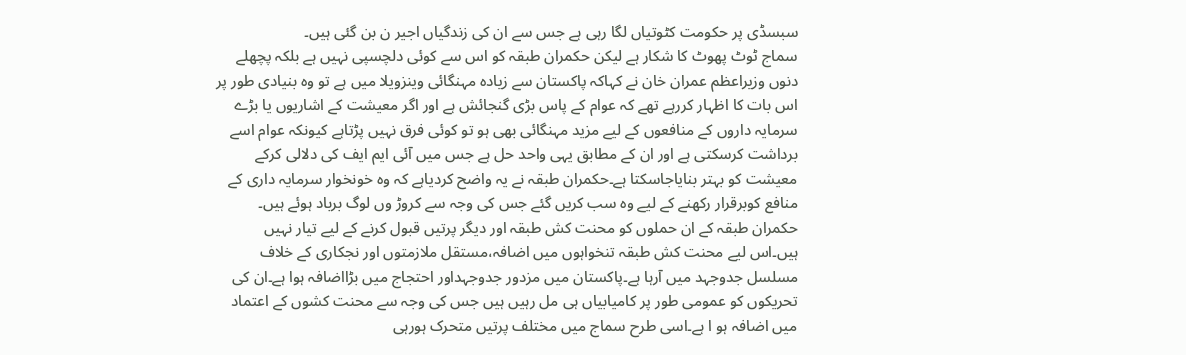سبسڈی پر حکومت کٹوتیاں لگا رہی ہے جس سے ان کی زندگیاں اجیر ن بن گئی ہیں۔
سماج ٹوٹ پھوٹ کا شکار ہے لیکن حکمران طبقہ کو اس سے کوئی دلچسپی نہیں ہے بلکہ پچھلے دنوں وزیراعظم عمران خان نے کہاکہ پاکستان سے زیادہ مہنگائی وینزویلا میں ہے تو وہ بنیادی طور پر اس بات کا اظہار کررہے تھے کہ عوام کے پاس بڑی گنجائش ہے اور اگر معیشت کے اشاریوں یا بڑے سرمایہ داروں کے منافعوں کے لیے مزید مہنگائی بھی ہو تو کوئی فرق نہیں پڑتاہے کیونکہ عوام اسے برداشت کرسکتی ہے اور ان کے مطابق یہی واحد حل ہے جس میں آئی ایم ایف کی دلالی کرکے معیشت کو بہتر بنایاجاسکتا ہے۔حکمران طبقہ نے یہ واضح کردیاہے کہ وہ خونخوار سرمایہ داری کے منافع کوبرقرار رکھنے کے لیے وہ سب کریں گئے جس کی وجہ سے کروڑ وں لوگ برباد ہوئے ہیں۔
حکمران طبقہ کے ان حملوں کو محنت کش طبقہ اور دیگر پرتیں قبول کرنے کے لیے تیار نہیں ہیں۔اس لیے محنت کش طبقہ تنخواہوں میں اضافہ،مستقل ملازمتوں اور نجکاری کے خلاف مسلسل جدوجہد میں آرہا ہے۔پاکستان میں مزدور جدوجہداور احتجاج میں بڑااضافہ ہوا ہے۔ان کی تحریکوں کو عمومی طور پر کامیابیاں ہی مل رہیں ہیں جس کی وجہ سے محنت کشوں کے اعتماد میں اضافہ ہو ا ہے۔اسی طرح سماج میں مختلف پرتیں متحرک ہورہی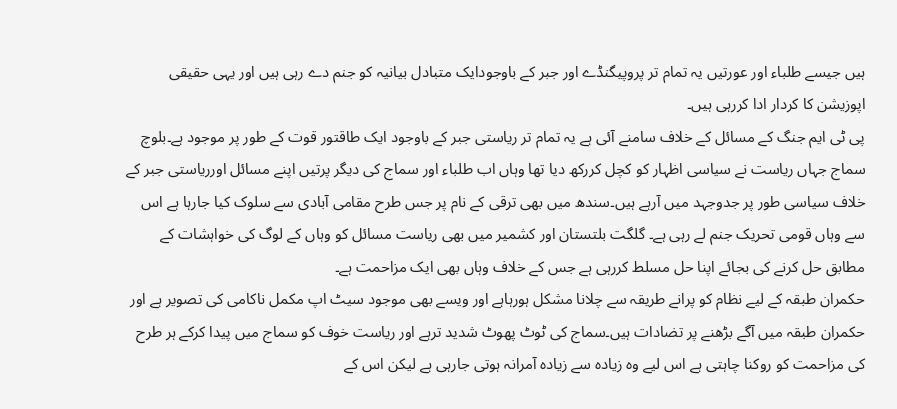ہیں جیسے طلباء اور عورتیں یہ تمام تر پروپیگنڈے اور جبر کے باوجودایک متبادل بیانیہ کو جنم دے رہی ہیں اور یہی حقیقی اپوزیشن کا کردار ادا کررہی ہیں۔
پی ٹی ایم جنگ کے مسائل کے خلاف سامنے آئی ہے یہ تمام تر ریاستی جبر کے باوجود ایک طاقتور قوت کے طور پر موجود ہے۔بلوچ سماج جہاں ریاست نے سیاسی اظہار کو کچل کررکھ دیا تھا وہاں اب طلباء اور سماج کی دیگر پرتیں اپنے مسائل اورریاستی جبر کے خلاف سیاسی طور پر جدوجہد میں آرہے ہیں۔سندھ میں بھی ترقی کے نام پر جس طرح مقامی آبادی سے سلوک کیا جارہا ہے اس سے وہاں قومی تحریک جنم لے رہی ہے۔ گلگت بلتستان اور کشمیر میں بھی ریاست مسائل کو وہاں کے لوگ کی خواہشات کے مطابق حل کرنے کی بجائے اپنا حل مسلط کررہی ہے جس کے خلاف وہاں بھی ایک مزاحمت ہے۔
حکمران طبقہ کے لیے نظام کو پرانے طریقہ سے چلانا مشکل ہورہاہے اور ویسے بھی موجود سیٹ اپ مکمل ناکامی کی تصویر ہے اور حکمران طبقہ میں آگے بڑھنے پر تضادات ہیں۔سماج کی ٹوٹ پھوٹ شدید ترہے اور ریاست خوف کو سماج میں پیدا کرکے ہر طرح کی مزاحمت کو روکنا چاہتی ہے اس لیے وہ زیادہ سے زیادہ آمرانہ ہوتی جارہی ہے لیکن اس کے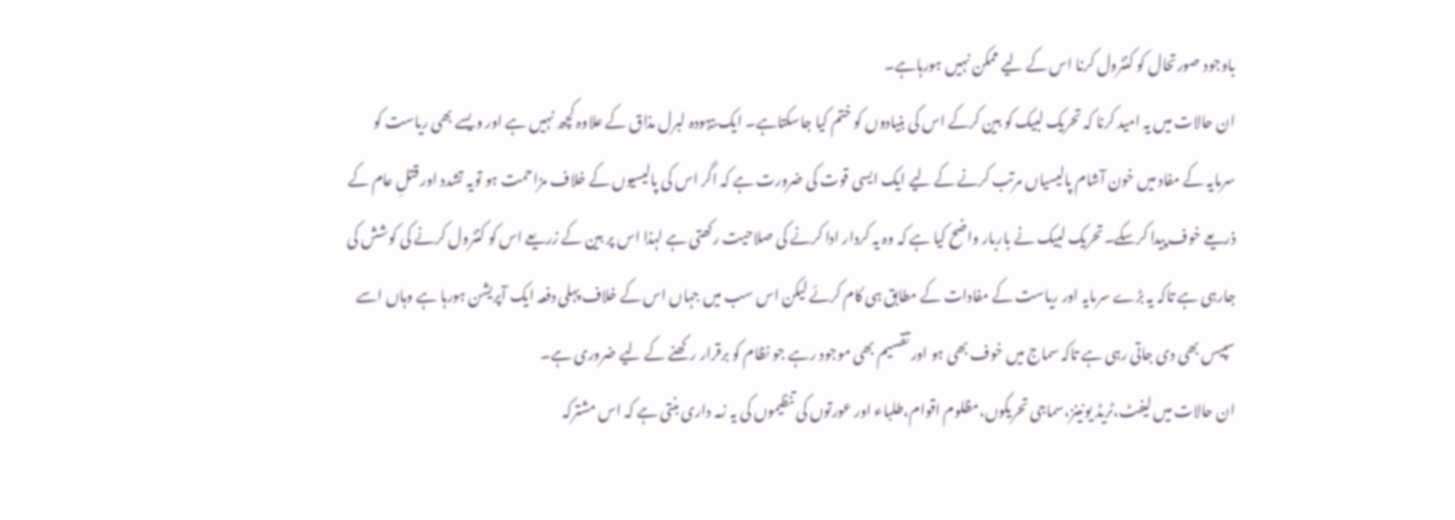باوجود صورتحال کو کنٹرول کرنا اس کے لیے ممکن نہیں ہورہاہے۔
ان حالات میں یہ امید کرنا کہ تحریک لبیک کو بین کرکے اس کی بنیادوں کو ختم کیا جاسکتاہے۔ ایک بیہودہ لبرل مذاق کے علاوہ کچھ نہیں ہے اور ویسے بھی ریاست کو سرمایہ کے مفاد میں خون آشام پالیسیاں مرتب کرنے کے لیے ایک ایسی قوت کی ضرورت ہے کہ اگر اس کی پالیسیوں کے خلاف مزاحمت ہو تویہ تشدد اور قتلِ عام کے ذریعے خوف پیدا کرسکے۔تحریک لبیک نے باربار واضح کیا ہے کہ وہ یہ کردار ادا کرنے کی صلاحیت رکھتی ہے لہذا اس پر بین کے زریعے اس کو کنٹرول کرنے کی کوشش کی جارہی ہے تاکہ یہ بڑے سرمایہ اور ریاست کے مفادات کے مطابق ہی کام کرئے لیکن اس سب میں جہاں اس کے خلاف پہلی دفعہ ایک آپریشن ہورہا ہے وہاں اسے سپیس بھی دی جاتی رہی ہے تاکہ سماج میں خوف بھی ہو اور تقسیم بھی موجود رہے جو نظام کو برقرار رکھنے کے لیے ضروری ہے۔
ان حالات میں لیفٹ،ٹریڈ یونینز،سماجی تحریکوں،مظلوم اقوام،طلباء اور عورتوں کی تنظیموں کی یہ زمہ داری بنتی ہے کہ اس مشترکہ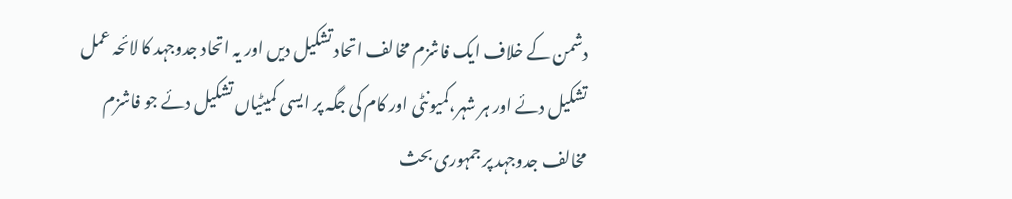دشمن کے خلاف ایک فاشزم مخالف اتحاد تشکیل دیں اور یہ اتحاد جدوجہد کا لائحہ عمل تشکیل دئے اور ہر شہر،کمیونٹی اور کام کی جگہ پر ایسی کمیٹیاں تشکیل دئے جو فاشزم مخالف جدوجہد پر جمہوری بحث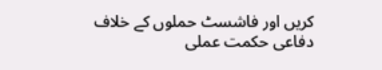کریں اور فاشسٹ حملوں کے خلاف
دفاعی حکمت عملی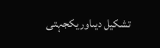تشکیل دیںاوریکجہتی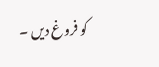کو فروغ دیں ۔